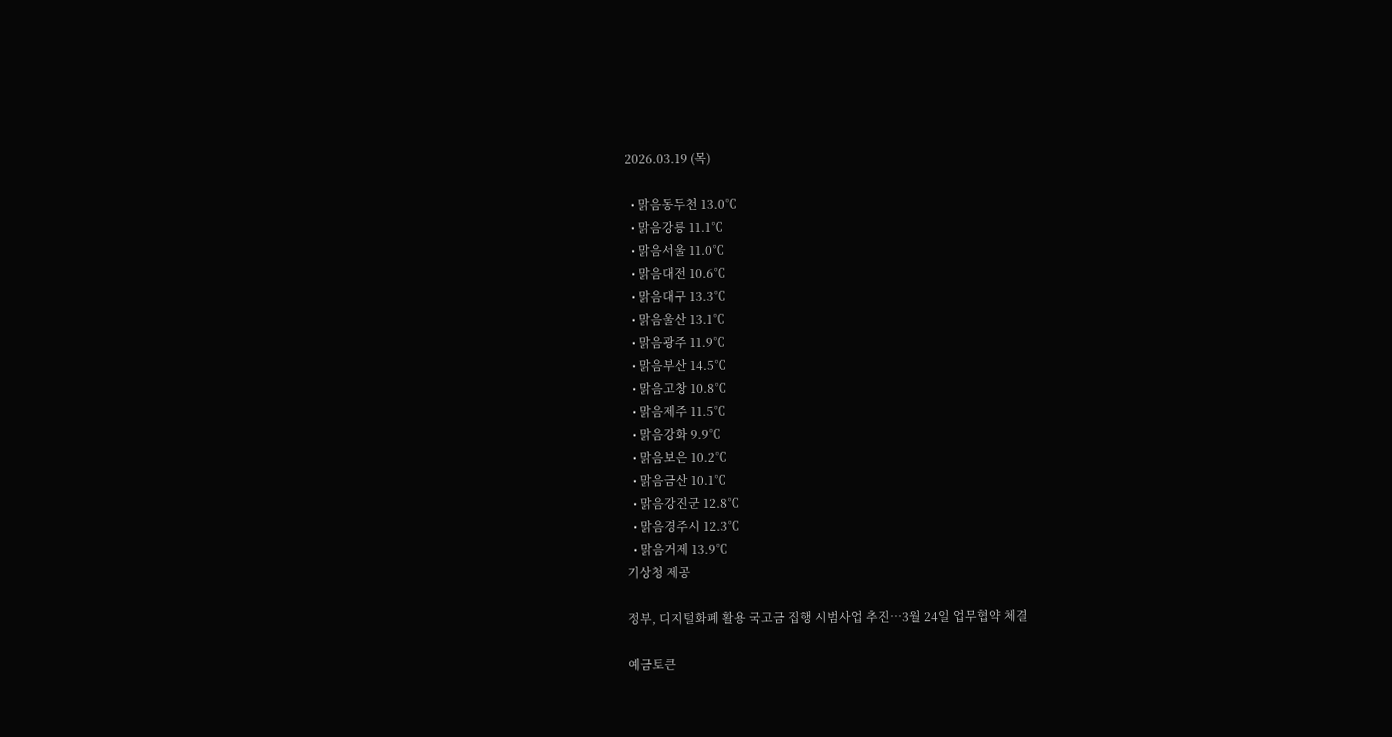2026.03.19 (목)

  • 맑음동두천 13.0℃
  • 맑음강릉 11.1℃
  • 맑음서울 11.0℃
  • 맑음대전 10.6℃
  • 맑음대구 13.3℃
  • 맑음울산 13.1℃
  • 맑음광주 11.9℃
  • 맑음부산 14.5℃
  • 맑음고창 10.8℃
  • 맑음제주 11.5℃
  • 맑음강화 9.9℃
  • 맑음보은 10.2℃
  • 맑음금산 10.1℃
  • 맑음강진군 12.8℃
  • 맑음경주시 12.3℃
  • 맑음거제 13.9℃
기상청 제공

정부, 디지털화폐 활용 국고금 집행 시범사업 추진…3월 24일 업무협약 체결

예금토큰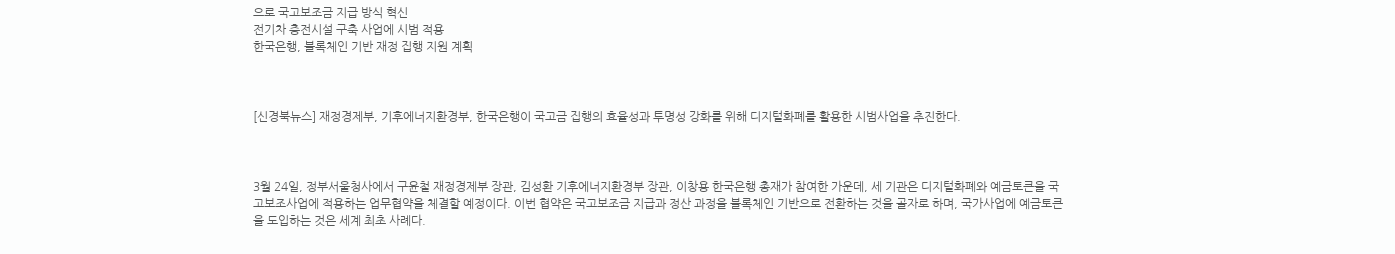으로 국고보조금 지급 방식 혁신
전기차 충전시설 구축 사업에 시범 적용
한국은행, 블록체인 기반 재정 집행 지원 계획



[신경북뉴스] 재정경제부, 기후에너지환경부, 한국은행이 국고금 집행의 효율성과 투명성 강화를 위해 디지털화폐를 활용한 시범사업을 추진한다.



3월 24일, 정부서울청사에서 구윤철 재정경제부 장관, 김성환 기후에너지환경부 장관, 이창용 한국은행 총재가 참여한 가운데, 세 기관은 디지털화폐와 예금토큰을 국고보조사업에 적용하는 업무협약을 체결할 예정이다. 이번 협약은 국고보조금 지급과 정산 과정을 블록체인 기반으로 전환하는 것을 골자로 하며, 국가사업에 예금토큰을 도입하는 것은 세계 최초 사례다.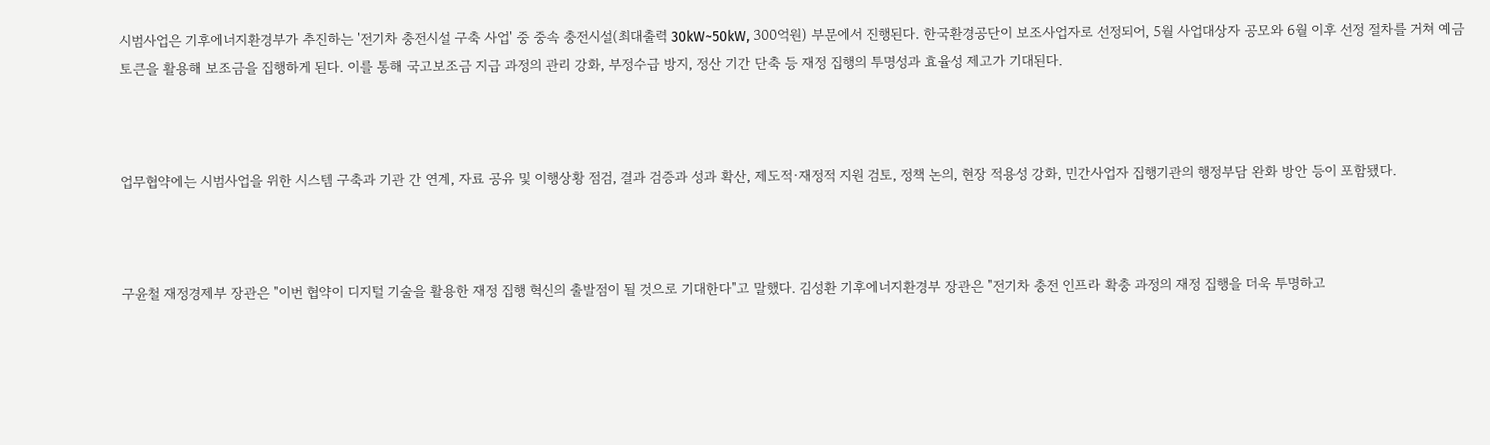시범사업은 기후에너지환경부가 추진하는 '전기차 충전시설 구축 사업' 중 중속 충전시설(최대출력 30kW~50kW, 300억원) 부문에서 진행된다. 한국환경공단이 보조사업자로 선정되어, 5월 사업대상자 공모와 6월 이후 선정 절차를 거쳐 예금토큰을 활용해 보조금을 집행하게 된다. 이를 통해 국고보조금 지급 과정의 관리 강화, 부정수급 방지, 정산 기간 단축 등 재정 집행의 투명성과 효율성 제고가 기대된다.



업무협약에는 시범사업을 위한 시스템 구축과 기관 간 연계, 자료 공유 및 이행상황 점검, 결과 검증과 성과 확산, 제도적·재정적 지원 검토, 정책 논의, 현장 적용성 강화, 민간사업자 집행기관의 행정부담 완화 방안 등이 포함됐다.



구윤철 재정경제부 장관은 "이번 협약이 디지털 기술을 활용한 재정 집행 혁신의 출발점이 될 것으로 기대한다"고 말했다. 김성환 기후에너지환경부 장관은 "전기차 충전 인프라 확충 과정의 재정 집행을 더욱 투명하고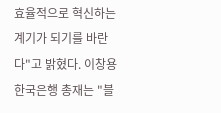효율적으로 혁신하는 계기가 되기를 바란다"고 밝혔다. 이창용 한국은행 총재는 "블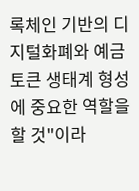록체인 기반의 디지털화폐와 예금토큰 생태계 형성에 중요한 역할을 할 것"이라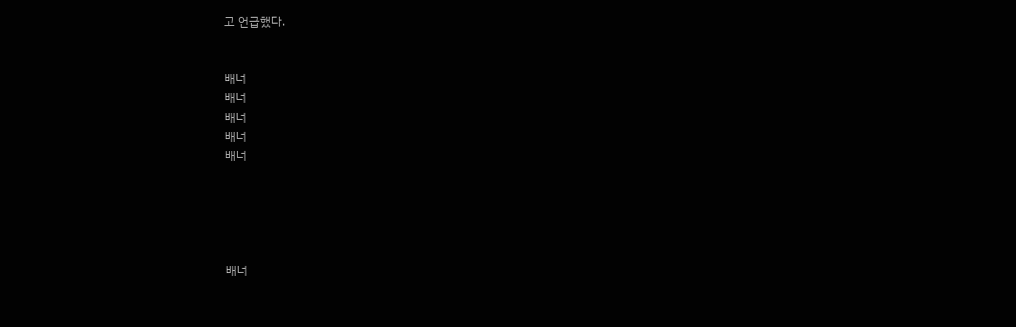고 언급했다.


배너
배너
배너
배너
배너





배너